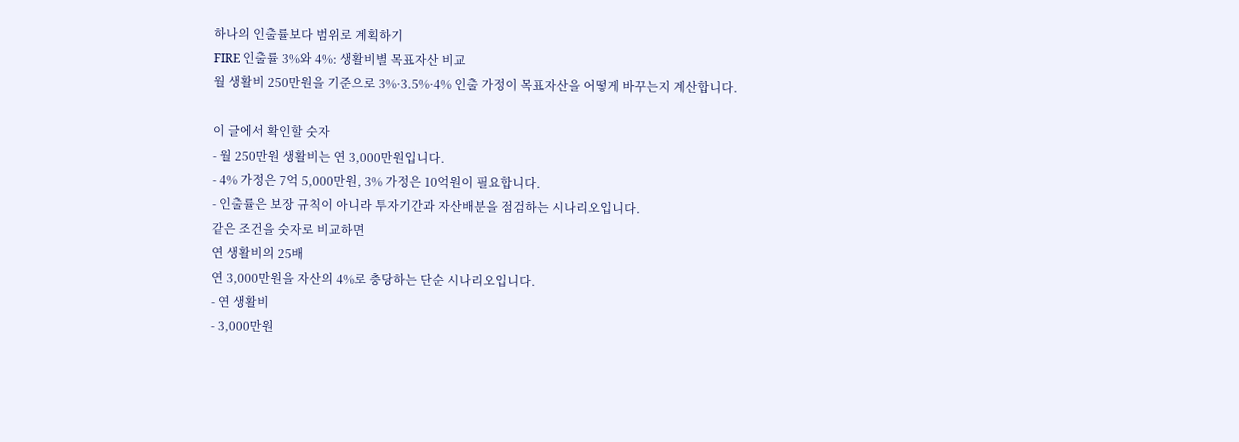하나의 인출률보다 범위로 계획하기
FIRE 인출률 3%와 4%: 생활비별 목표자산 비교
월 생활비 250만원을 기준으로 3%·3.5%·4% 인출 가정이 목표자산을 어떻게 바꾸는지 계산합니다.

이 글에서 확인할 숫자
- 월 250만원 생활비는 연 3,000만원입니다.
- 4% 가정은 7억 5,000만원, 3% 가정은 10억원이 필요합니다.
- 인출률은 보장 규칙이 아니라 투자기간과 자산배분을 점검하는 시나리오입니다.
같은 조건을 숫자로 비교하면
연 생활비의 25배
연 3,000만원을 자산의 4%로 충당하는 단순 시나리오입니다.
- 연 생활비
- 3,000만원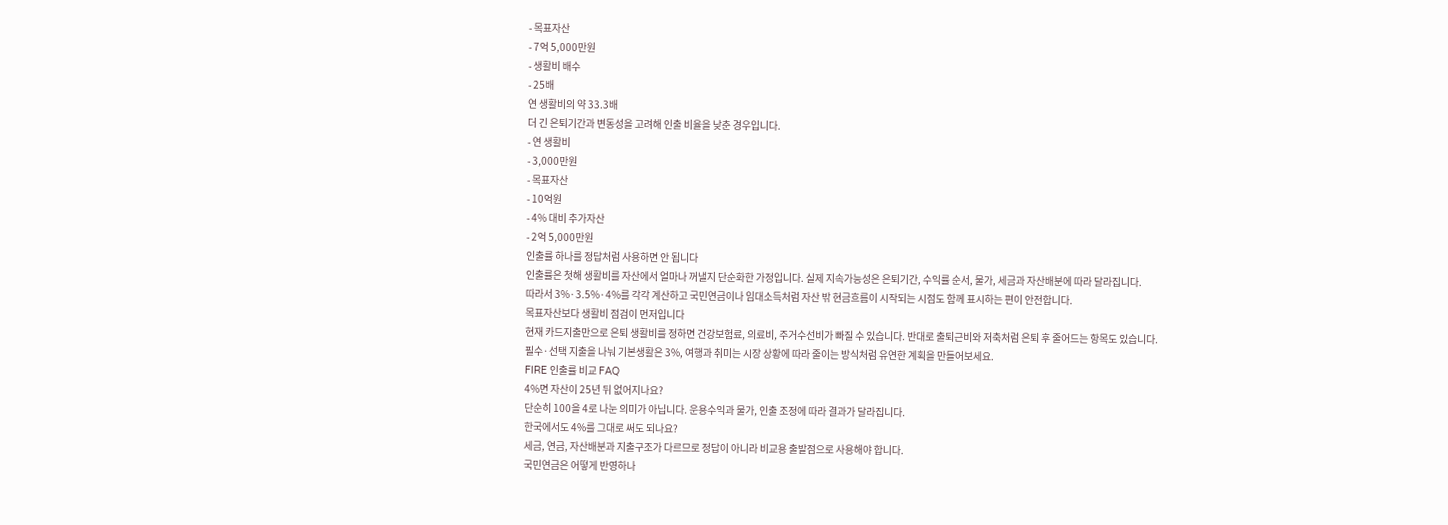- 목표자산
- 7억 5,000만원
- 생활비 배수
- 25배
연 생활비의 약 33.3배
더 긴 은퇴기간과 변동성을 고려해 인출 비율을 낮춘 경우입니다.
- 연 생활비
- 3,000만원
- 목표자산
- 10억원
- 4% 대비 추가자산
- 2억 5,000만원
인출률 하나를 정답처럼 사용하면 안 됩니다
인출률은 첫해 생활비를 자산에서 얼마나 꺼낼지 단순화한 가정입니다. 실제 지속가능성은 은퇴기간, 수익률 순서, 물가, 세금과 자산배분에 따라 달라집니다.
따라서 3%·3.5%·4%를 각각 계산하고 국민연금이나 임대소득처럼 자산 밖 현금흐름이 시작되는 시점도 함께 표시하는 편이 안전합니다.
목표자산보다 생활비 점검이 먼저입니다
현재 카드지출만으로 은퇴 생활비를 정하면 건강보험료, 의료비, 주거수선비가 빠질 수 있습니다. 반대로 출퇴근비와 저축처럼 은퇴 후 줄어드는 항목도 있습니다.
필수·선택 지출을 나눠 기본생활은 3%, 여행과 취미는 시장 상황에 따라 줄이는 방식처럼 유연한 계획을 만들어보세요.
FIRE 인출률 비교 FAQ
4%면 자산이 25년 뒤 없어지나요?
단순히 100을 4로 나눈 의미가 아닙니다. 운용수익과 물가, 인출 조정에 따라 결과가 달라집니다.
한국에서도 4%를 그대로 써도 되나요?
세금, 연금, 자산배분과 지출구조가 다르므로 정답이 아니라 비교용 출발점으로 사용해야 합니다.
국민연금은 어떻게 반영하나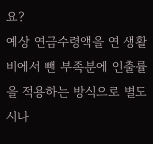요?
예상 연금수령액을 연 생활비에서 뺀 부족분에 인출률을 적용하는 방식으로 별도 시나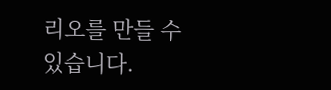리오를 만들 수 있습니다.